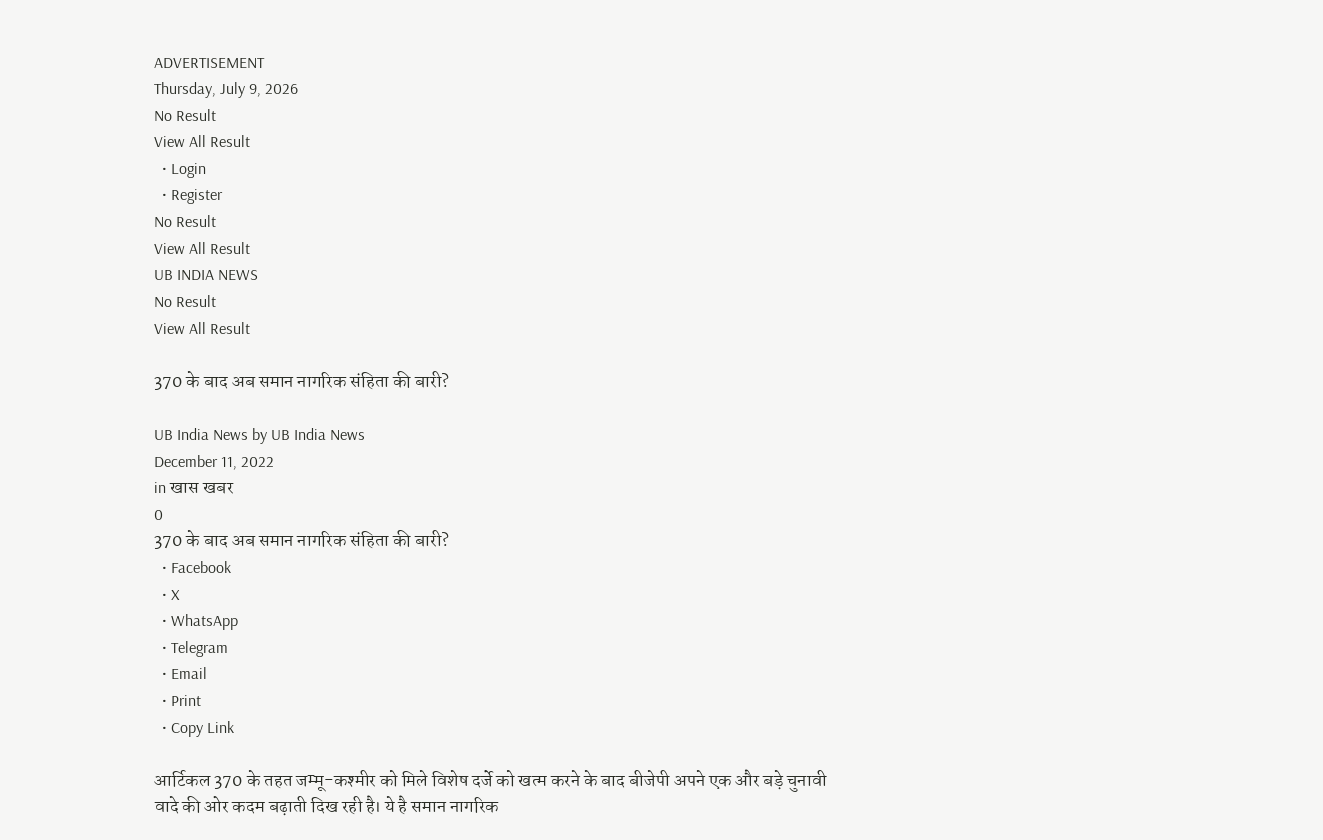ADVERTISEMENT
Thursday, July 9, 2026
No Result
View All Result
  • Login
  • Register
No Result
View All Result
UB INDIA NEWS
No Result
View All Result

370 के बाद अब समान नागरिक संहिता की बारी?

UB India News by UB India News
December 11, 2022
in खास खबर
0
370 के बाद अब समान नागरिक संहिता की बारी?
  • Facebook
  • X
  • WhatsApp
  • Telegram
  • Email
  • Print
  • Copy Link

आर्टिकल 370 के तहत जम्मू-कश्मीर को मिले विशेष दर्जे को खत्म करने के बाद बीजेपी अपने एक और बड़े चुनावी वादे की ओर कदम बढ़ाती दिख रही है। ये है समान नागरिक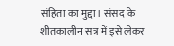संहिता का मुद्दा। संसद के शीतकालीन सत्र में इसे लेकर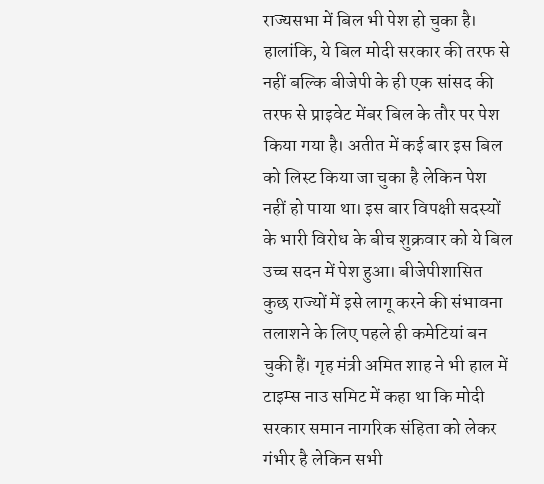राज्यसभा में बिल भी पेश हो चुका है। हालांकि, ये बिल मोदी सरकार की तरफ से नहीं बल्कि बीजेपी के ही एक सांसद की तरफ से प्राइवेट मेंबर बिल के तौर पर पेश किया गया है। अतीत में कई बार इस बिल को लिस्ट किया जा चुका है लेकिन पेश नहीं हो पाया था। इस बार विपक्षी सदस्यों के भारी विरोध के बीच शुक्रवार को ये बिल उच्च सदन में पेश हुआ। बीजेपीशासित कुछ राज्यों में इसे लागू करने की संभावना तलाशने के लिए पहले ही कमेटियां बन चुकी हैं। गृह मंत्री अमित शाह ने भी हाल में टाइम्स नाउ समिट में कहा था कि मोदी सरकार समान नागरिक संहिता को लेकर गंभीर है लेकिन सभी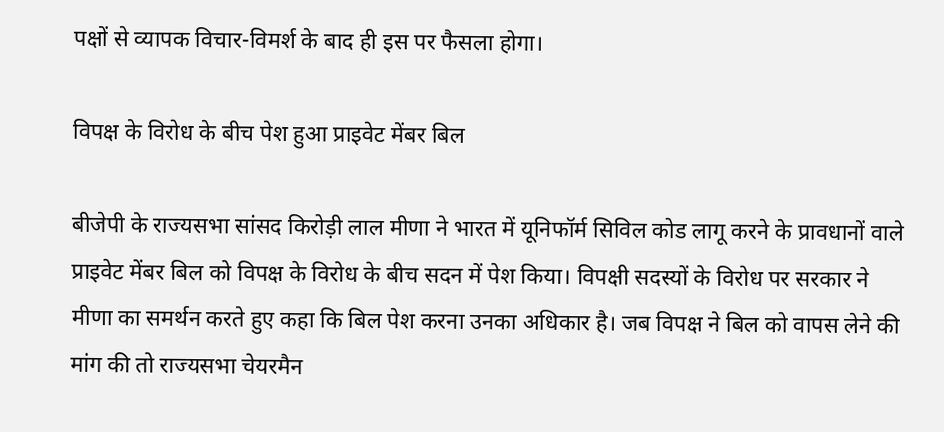पक्षों से व्यापक विचार-विमर्श के बाद ही इस पर फैसला होगा।

विपक्ष के विरोध के बीच पेश हुआ प्राइवेट मेंबर बिल

बीजेपी के राज्यसभा सांसद किरोड़ी लाल मीणा ने भारत में यूनिफॉर्म सिविल कोड लागू करने के प्रावधानों वाले प्राइवेट मेंबर बिल को विपक्ष के विरोध के बीच सदन में पेश किया। विपक्षी सदस्यों के विरोध पर सरकार ने मीणा का समर्थन करते हुए कहा कि बिल पेश करना उनका अधिकार है। जब विपक्ष ने बिल को वापस लेने की मांग की तो राज्यसभा चेयरमैन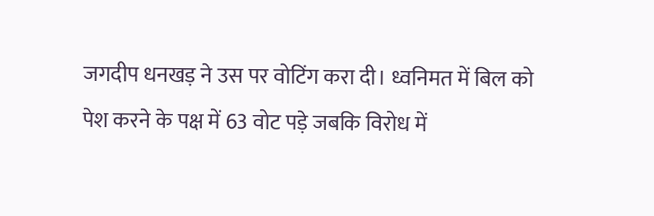जगदीप धनखड़ ने उस पर वोटिंग करा दी। ध्वनिमत में बिल को पेश करने के पक्ष में 63 वोट पड़े जबकि विरोध में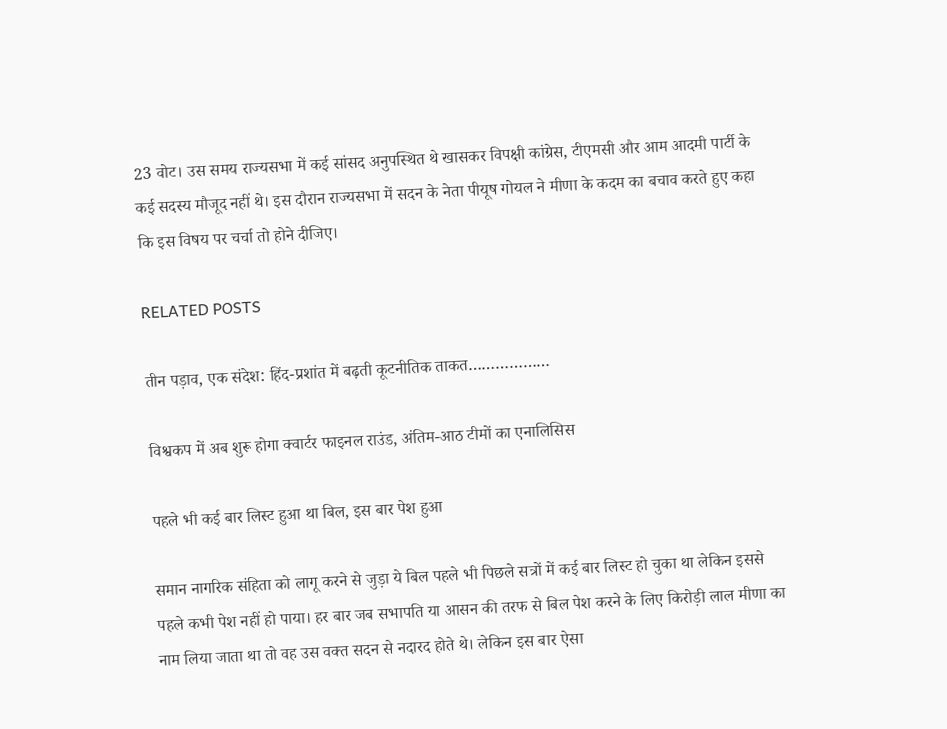23 वोट। उस समय राज्यसभा में कई सांसद अनुपस्थित थे खासकर विपक्षी कांग्रेस, टीएमसी और आम आदमी पार्टी के कई सदस्य मौजूद नहीं थे। इस दौरान राज्यसभा में सदन के नेता पीयूष गोयल ने मीणा के कदम का बचाव करते हुए कहा कि इस विषय पर चर्चा तो होने दीजिए।

RELATED POSTS

तीन पड़ाव, एक संदेश: हिंद-प्रशांत में बढ़ती कूटनीतिक ताकत………………

विश्वकप में अब शुरू होगा क्वार्टर फाइनल राउंड, अंतिम-आठ टीमों का एनालिसिस

पहले भी कई बार लिस्ट हुआ था बिल, इस बार पेश हुआ

समान नागरिक संहिता को लागू करने से जुड़ा ये बिल पहले भी पिछले सत्रों में कई बार लिस्ट हो चुका था लेकिन इससे पहले कभी पेश नहीं हो पाया। हर बार जब सभापति या आसन की तरफ से बिल पेश करने के लिए किरोड़ी लाल मीणा का नाम लिया जाता था तो वह उस वक्त सदन से नदारद होते थे। लेकिन इस बार ऐसा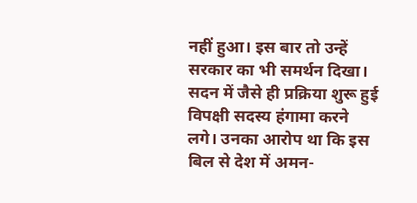नहीं हुआ। इस बार तो उन्हें सरकार का भी समर्थन दिखा। सदन में जैसे ही प्रक्रिया शुरू हुई विपक्षी सदस्य हंगामा करने लगे। उनका आरोप था कि इस बिल से देश में अमन-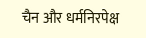चैन और धर्मनिरपेक्ष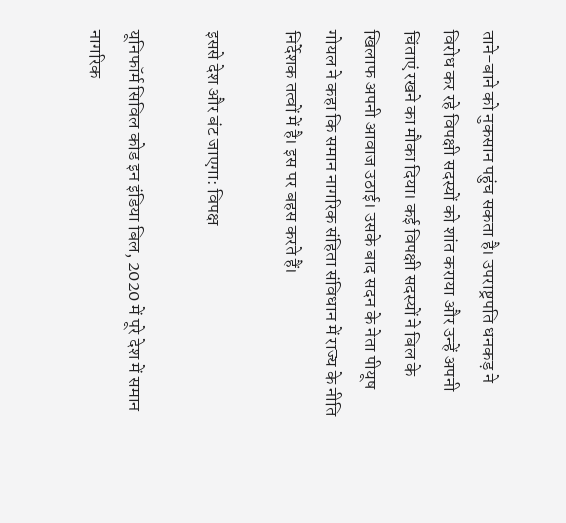ताने-बाने को नुकसान पहुंच सकता है। उपराष्ट्रपति धनकड़ ने विरोध कर रहे विपक्षी सदस्यों को शांत कराया और उन्हें अपनी चिंताएं रखने का मौका दिया। कई विपक्षी सदस्यों ने बिल के खिलाफ अपनी आवाज उठाई। उसके बाद सदन के नेता पीयूष गोयल ने कहा कि समान नागरिक संहिता संविधान में राज्य के नीति निर्देशक तत्वों में है। इस पर बहस करते हैं।

इससे देश और बंट जाएगा: विपक्ष

यूनिफॉर्म सिविल कोड इन इंडिया बिल, 2020 में पूरे देश में समान नागरिक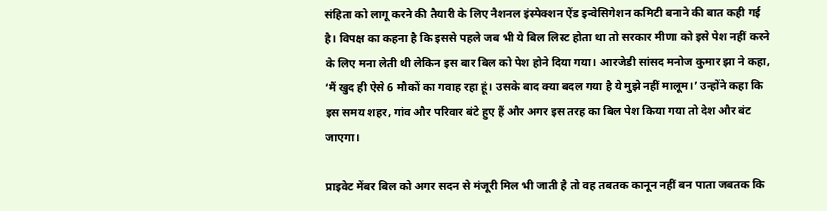संहिता को लागू करने की तैयारी के लिए नैशनल इंस्पेक्शन ऐंड इन्वेसिगेशन कमिटी बनाने की बात कही गई है। विपक्ष का कहना है कि इससे पहले जब भी ये बिल लिस्ट होता था तो सरकार मीणा को इसे पेश नहीं करने के लिए मना लेती थी लेकिन इस बार बिल को पेश होने दिया गया। आरजेडी सांसद मनोज कुमार झा ने कहा, ‘मैं खुद ही ऐसे 6 मौकों का गवाह रहा हूं। उसके बाद क्या बदल गया है ये मुझे नहीं मालूम।’ उन्होंने कहा कि इस समय शहर, गांव और परिवार बंटे हुए हैं और अगर इस तरह का बिल पेश किया गया तो देश और बंट जाएगा।

प्राइवेट मेंबर बिल को अगर सदन से मंजूरी मिल भी जाती है तो वह तबतक कानून नहीं बन पाता जबतक कि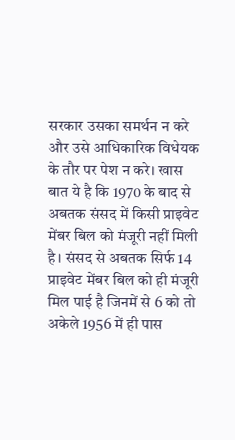सरकार उसका समर्थन न करे और उसे आधिकारिक विधेयक के तौर पर पेश न करे। खास बात ये है कि 1970 के बाद से अबतक संसद में किसी प्राइवेट मेंबर बिल को मंजूरी नहीं मिली है। संसद से अबतक सिर्फ 14 प्राइवेट मेंबर बिल को ही मंजूरी मिल पाई है जिनमें से 6 को तो अकेले 1956 में ही पास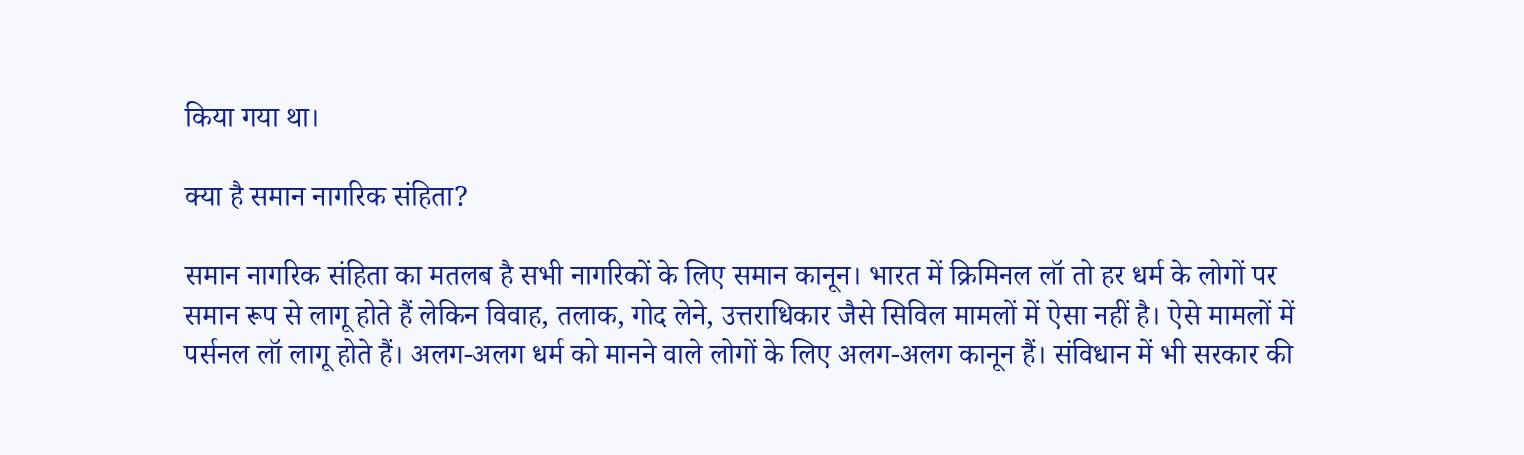किया गया था।

क्या है समान नागरिक संहिता?

समान नागरिक संहिता का मतलब है सभी नागरिकों के लिए समान कानून। भारत में क्रिमिनल लॉ तो हर धर्म के लोगों पर समान रूप से लागू होते हैं लेकिन विवाह, तलाक, गोद लेने, उत्तराधिकार जैसे सिविल मामलों में ऐसा नहीं है। ऐसे मामलों में पर्सनल लॉ लागू होते हैं। अलग-अलग धर्म को मानने वाले लोगों के लिए अलग-अलग कानून हैं। संविधान में भी सरकार की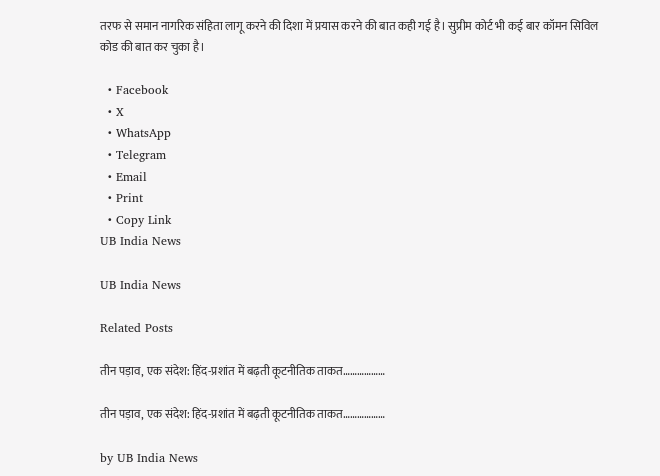तरफ से समान नागरिक संहिता लागू करने की दिशा में प्रयास करने की बात कही गई है। सुप्रीम कोर्ट भी कई बार कॉमन सिविल कोड की बात कर चुका है।

  • Facebook
  • X
  • WhatsApp
  • Telegram
  • Email
  • Print
  • Copy Link
UB India News

UB India News

Related Posts

तीन पड़ाव, एक संदेश: हिंद-प्रशांत में बढ़ती कूटनीतिक ताकत………………

तीन पड़ाव, एक संदेश: हिंद-प्रशांत में बढ़ती कूटनीतिक ताकत………………

by UB India News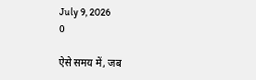July 9, 2026
0

ऐसे समय में, जब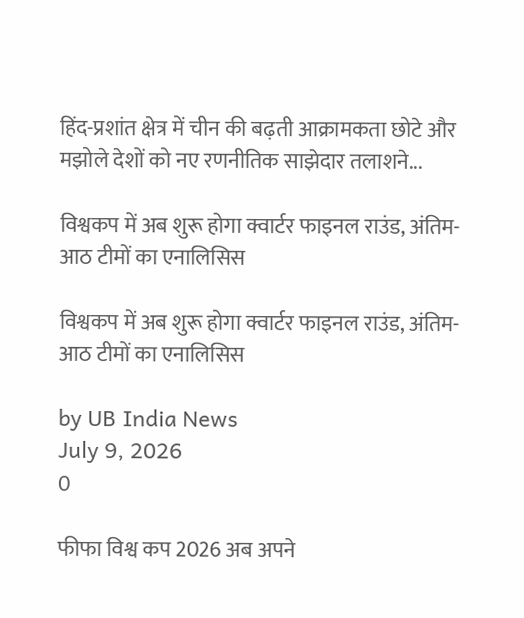हिंद-प्रशांत क्षेत्र में चीन की बढ़ती आक्रामकता छोटे और मझोले देशों को नए रणनीतिक साझेदार तलाशने...

विश्वकप में अब शुरू होगा क्वार्टर फाइनल राउंड, अंतिम-आठ टीमों का एनालिसिस

विश्वकप में अब शुरू होगा क्वार्टर फाइनल राउंड, अंतिम-आठ टीमों का एनालिसिस

by UB India News
July 9, 2026
0

फीफा विश्व कप 2026 अब अपने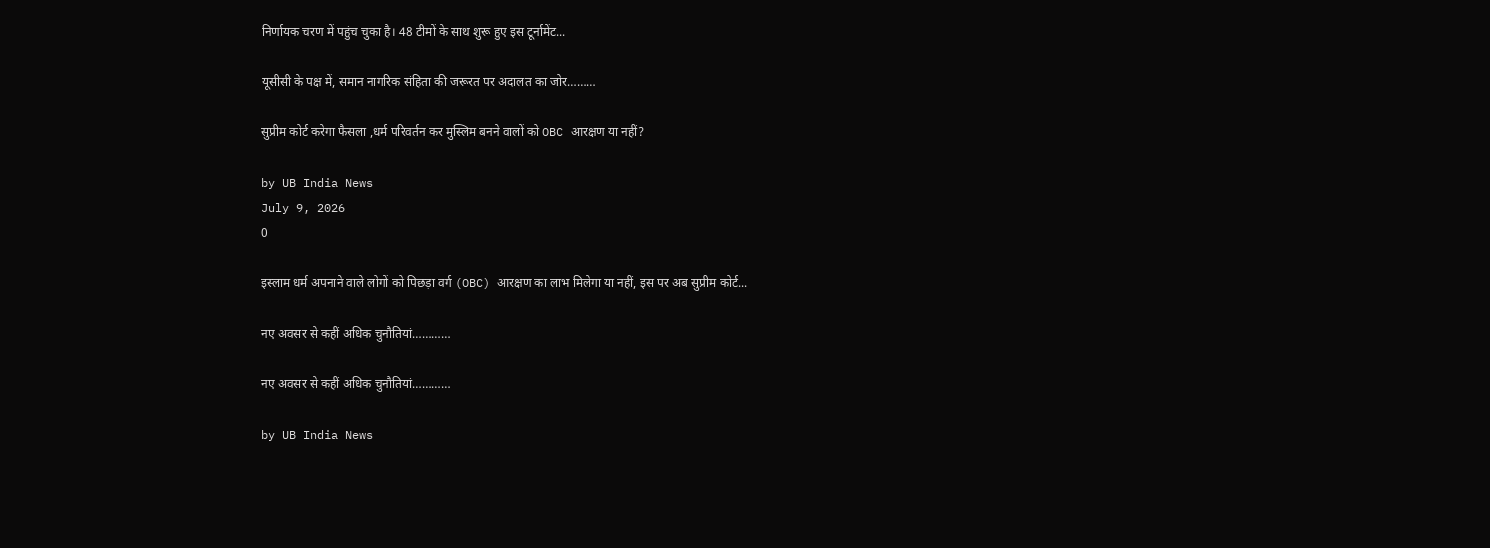निर्णायक चरण में पहुंच चुका है। 48 टीमों के साथ शुरू हुए इस टूर्नामेंट...

यूसीसी के पक्ष में, समान नागरिक संहिता की जरूरत पर अदालत का जोर………

सुप्रीम कोर्ट करेगा फैसला ,धर्म परिवर्तन कर मुस्लिम बनने वालों को OBC आरक्षण या नहीं?

by UB India News
July 9, 2026
0

इस्लाम धर्म अपनाने वाले लोगों को पिछड़ा वर्ग (OBC) आरक्षण का लाभ मिलेगा या नहीं, इस पर अब सुप्रीम कोर्ट...

नए अवसर से कहीं अधिक चुनौतियां…………

नए अवसर से कहीं अधिक चुनौतियां…………

by UB India News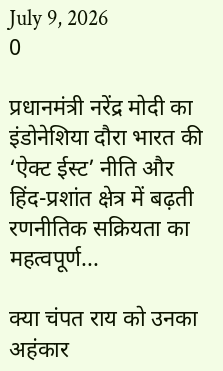July 9, 2026
0

प्रधानमंत्री नरेंद्र मोदी का इंडोनेशिया दौरा भारत की ‘ऐक्ट ईस्ट’ नीति और हिंद-प्रशांत क्षेत्र में बढ़ती रणनीतिक सक्रियता का महत्वपूर्ण...

क्या चंपत राय को उनका अहंकार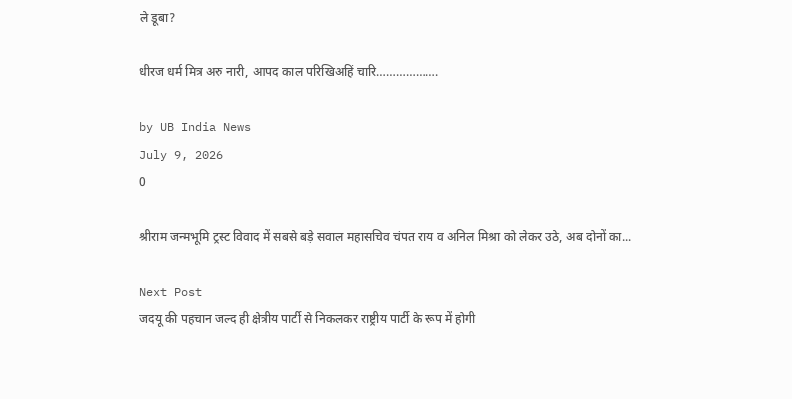ले डूबा?

धीरज धर्म मित्र अरु नारी, आपद काल परिखिअहिं चारि……………….

by UB India News
July 9, 2026
0

श्रीराम जन्मभूमि ट्रस्ट विवाद में सबसे बड़े सवाल महासचिव चंपत राय व अनिल मिश्रा को लेकर उठे, अब दोनों का...

Next Post
जदयू की पहचान जल्द ही क्षेत्रीय पार्टी से निकलकर राष्ट्रीय पार्टी के रूप में होगी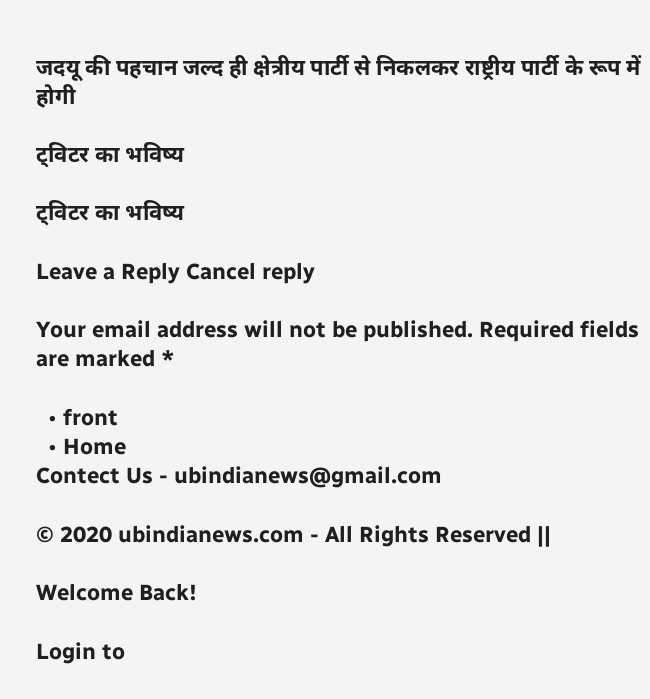जदयू की पहचान जल्द ही क्षेत्रीय पार्टी से निकलकर राष्ट्रीय पार्टी के रूप में होगी

ट्विटर का भविष्य

ट्विटर का भविष्य

Leave a Reply Cancel reply

Your email address will not be published. Required fields are marked *

  • front
  • Home
Contect Us - ubindianews@gmail.com

© 2020 ubindianews.com - All Rights Reserved ||

Welcome Back!

Login to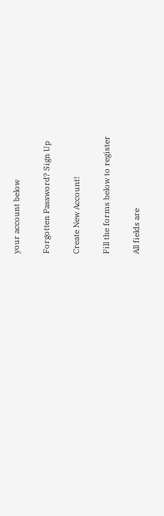your account below

Forgotten Password? Sign Up

Create New Account!

Fill the forms below to register

All fields are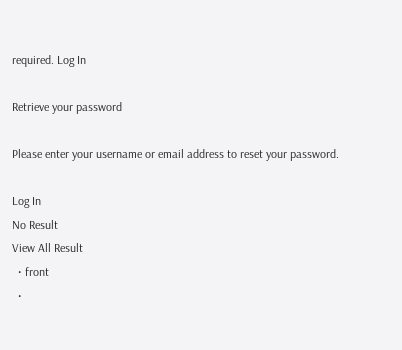required. Log In

Retrieve your password

Please enter your username or email address to reset your password.

Log In
No Result
View All Result
  • front
  •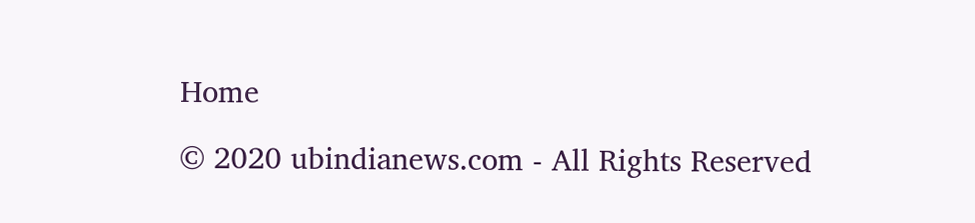Home

© 2020 ubindianews.com - All Rights Reserved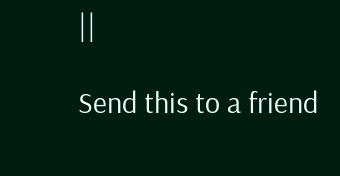||

Send this to a friend